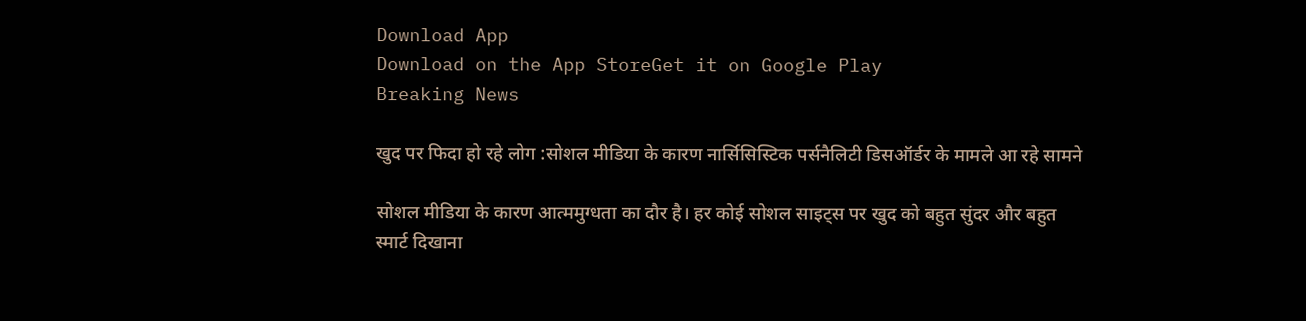Download App
Download on the App StoreGet it on Google Play
Breaking News

खुद पर फिदा हो रहे लोग :सोशल मीडिया के कारण नार्सिसिस्टिक पर्सनैलिटी डिसऑर्डर के मामले आ रहे सामने

सोशल मीडिया के कारण आत्ममुग्धता का दौर है। हर कोई सोशल साइट्स पर खुद को बहुत सुंदर और बहुत स्मार्ट दिखाना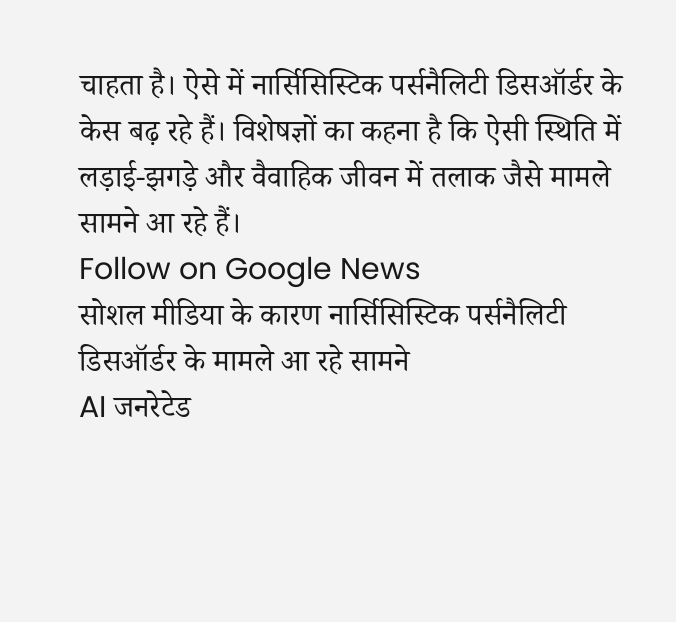चाहता है। ऐसे में नार्सिसिस्टिक पर्सनैलिटी डिसऑर्डर के केस बढ़ रहे हैं। विशेषज्ञों का कहना है कि ऐसी स्थिति में लड़ाई-झगड़े और वैवाहिक जीवन में तलाक जैसे मामले सामने आ रहे हैं।
Follow on Google News
सोशल मीडिया के कारण नार्सिसिस्टिक पर्सनैलिटी डिसऑर्डर के मामले आ रहे सामने
AI जनरेटेड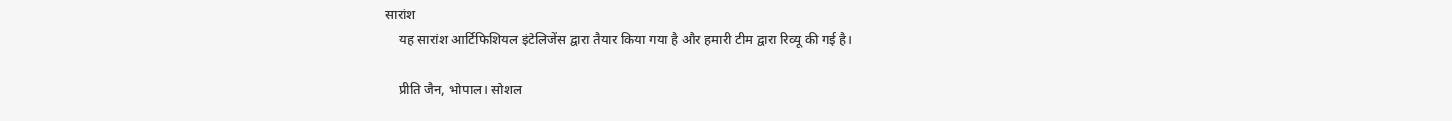सारांश
    यह सारांश आर्टिफिशियल इंटेलिजेंस द्वारा तैयार किया गया है और हमारी टीम द्वारा रिव्यू की गई है।

    प्रीति जैन, भोपाल। सोशल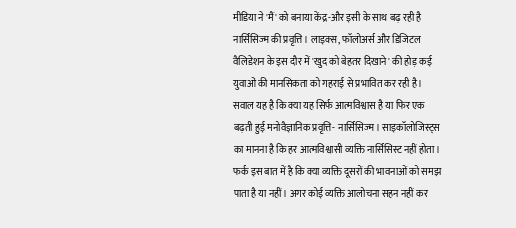मीडिया ने 'मैं' को बनाया केंद्र-और इसी के साथ बढ़ रही है नार्सिसिज्म की प्रवृत्ति। लाइक्स, फॉलोअर्स और डिजिटल वैलिडेशन के इस दौर में 'खुद को बेहतर दिखाने' की होड़ कई युवाओं की मानसिकता को गहराई से प्रभावित कर रही है। सवाल यह है कि क्या यह सिर्फ आत्मविश्वास है या फिर एक बढ़ती हुई मनोवैज्ञानिक प्रवृत्ति- नार्सिसिज्म। साइकॉलोजिस्ट्स का मानना है कि हर आत्मविश्वासी व्यक्ति नार्सिसिस्ट नहीं होता। फर्क इस बात में है कि क्या व्यक्ति दूसरों की भावनाओं को समझ पाता है या नहीं। अगर कोई व्यक्ति आलोचना सहन नहीं कर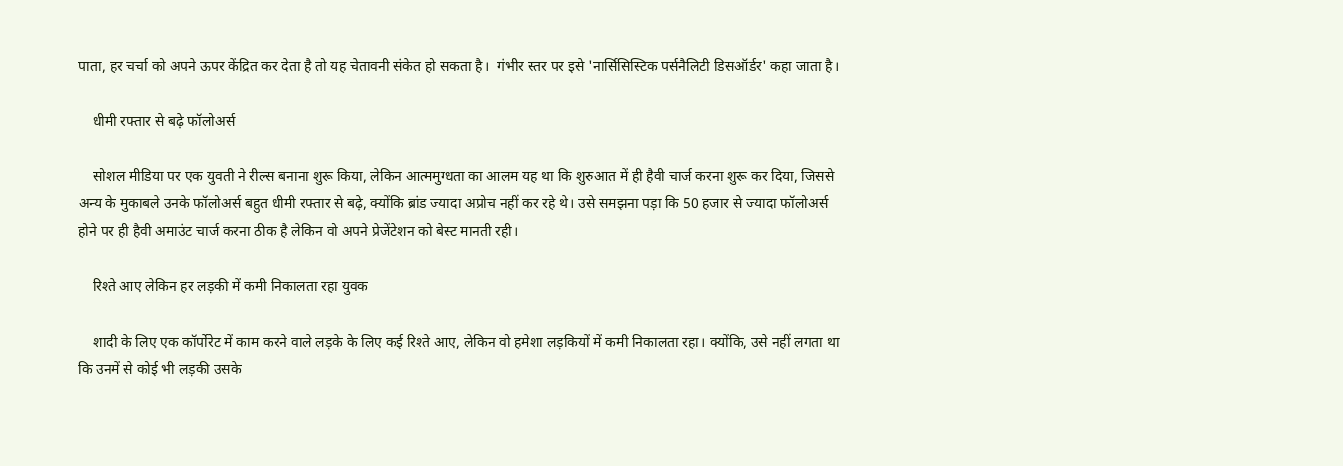पाता, हर चर्चा को अपने ऊपर केंद्रित कर देता है तो यह चेतावनी संकेत हो सकता है।  गंभीर स्तर पर इसे 'नार्सिसिस्टिक पर्सनैलिटी डिसऑर्डर' कहा जाता है।

    धीमी रफ्तार से बढ़े फॉलोअर्स

    सोशल मीडिया पर एक युवती ने रील्स बनाना शुरू किया, लेकिन आत्ममुग्धता का आलम यह था कि शुरुआत में ही हैवी चार्ज करना शुरू कर दिया, जिससे अन्य के मुकाबले उनके फॉलोअर्स बहुत धीमी रफ्तार से बढ़े, क्योंकि ब्रांड ज्यादा अप्रोच नहीं कर रहे थे। उसे समझना पड़ा कि 50 हजार से ज्यादा फॉलोअर्स होने पर ही हैवी अमाउंट चार्ज करना ठीक है लेकिन वो अपने प्रेजेंटेशन को बेस्ट मानती रही।

    रिश्ते आए लेकिन हर लड़की में कमी निकालता रहा युवक

    शादी के लिए एक कॉर्पोरेट में काम करने वाले लड़के के लिए कई रिश्ते आए, लेकिन वो हमेशा लड़कियों में कमी निकालता रहा। क्योंकि, उसे नहीं लगता था कि उनमें से कोई भी लड़की उसके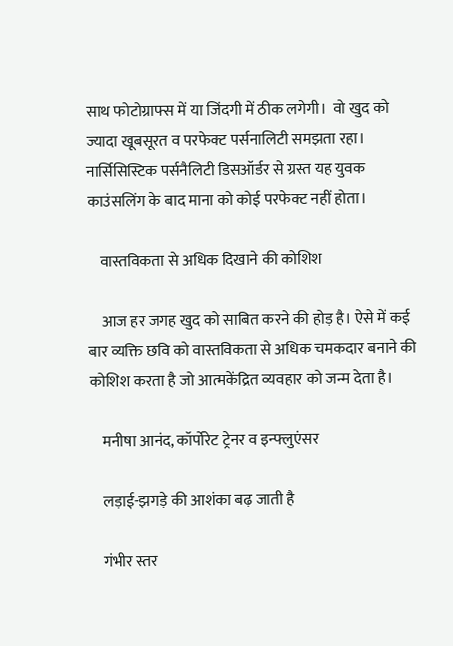साथ फोटोग्राफ्स में या जिंदगी में ठीक लगेगी।  वो खुद को ज्यादा खूबसूरत व परफेक्ट पर्सनालिटी समझता रहा। नार्सिसिस्टिक पर्सनैलिटी डिसऑर्डर से ग्रस्त यह युवक काउंसलिंग के बाद माना को कोई परफेक्ट नहीं होता।

    वास्तविकता से अधिक दिखाने की कोशिश

    आज हर जगह खुद को साबित करने की होड़ है। ऐसे में कई बार व्यक्ति छवि को वास्तविकता से अधिक चमकदार बनाने की कोशिश करता है जो आत्मकेंद्रित व्यवहार को जन्म देता है।

    मनीषा आनंद, कॉर्पोरेट ट्रेनर व इन्फ्लुएंसर

    लड़ाई-झगड़े की आशंका बढ़ जाती है

    गंभीर स्तर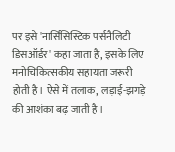पर इसे 'नार्सिसिस्टिक पर्सनैलिटी डिसऑर्डर' कहा जाता है, इसके लिए मनोचिकित्सकीय सहायता जरूरी होती है। ऐसे में तलाक, लड़ाई-झगड़े की आशंका बढ़ जाती है।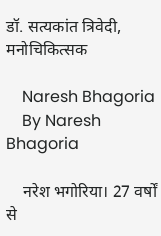डॉ. सत्यकांत त्रिवेदी, मनोचिकित्सक

    Naresh Bhagoria
    By Naresh Bhagoria

    नरेश भगोरिया। 27 वर्षों से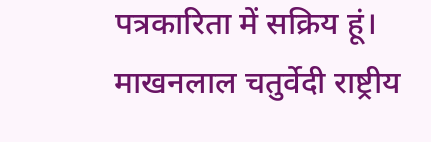पत्रकारिता में सक्रिय हूं। माखनलाल चतुर्वेदी राष्ट्रीय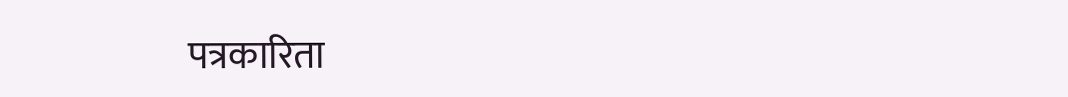पत्रकारिता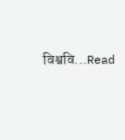विश्ववि...Read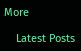More

    Latest Posts